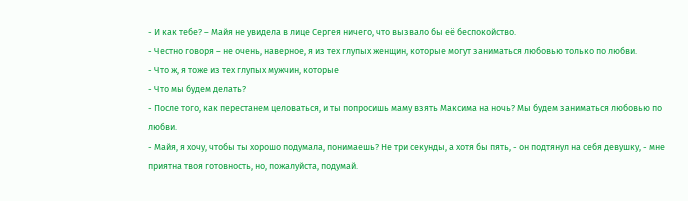- И как тебе? – Майя не увидела в лице Сергея ничего, что вызвало бы её беспокойство.
- Честно говоря – не очень, наверное, я из тех глупых женщин, которые могут заниматься любовью только по любви.
- Что ж, я тоже из тех глупых мужчин, которые
- Что мы будем делать?
- После того, как перестанем целоваться, и ты попросишь маму взять Максима на ночь? Мы будем заниматься любовью по любви.
- Майя, я хочу, чтобы ты хорошо подумала, понимаешь? Не три секунды, а хотя бы пять, - он подтянул на себя девушку, - мне приятна твоя готовность, но, пожалуйста, подумай.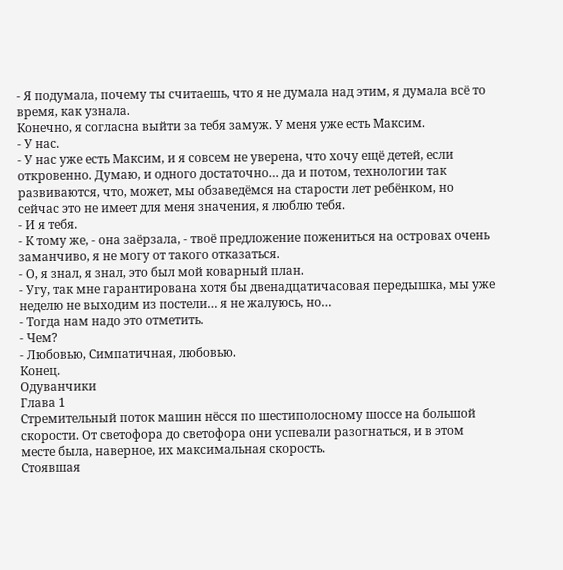- Я подумала, почему ты считаешь, что я не думала над этим, я думала всё то время, как узнала.
Конечно, я согласна выйти за тебя замуж. У меня уже есть Максим.
- У нас.
- У нас уже есть Максим, и я совсем не уверена, что хочу ещё детей, если откровенно. Думаю, и одного достаточно… да и потом, технологии так развиваются, что, может, мы обзаведёмся на старости лет ребёнком, но сейчас это не имеет для меня значения, я люблю тебя.
- И я тебя.
- К тому же, - она заёрзала, - твоё предложение пожениться на островах очень заманчиво, я не могу от такого отказаться.
- О, я знал, я знал, это был мой коварный план.
- Угу, так мне гарантирована хотя бы двенадцатичасовая передышка, мы уже неделю не выходим из постели… я не жалуюсь, но…
- Тогда нам надо это отметить.
- Чем?
- Любовью, Симпатичная, любовью.
Конец.
Одуванчики
Глава 1
Стремительный поток машин нёсся по шестиполосному шоссе на большой скорости. От светофора до светофора они успевали разогнаться, и в этом месте была, наверное, их максимальная скорость.
Стоявшая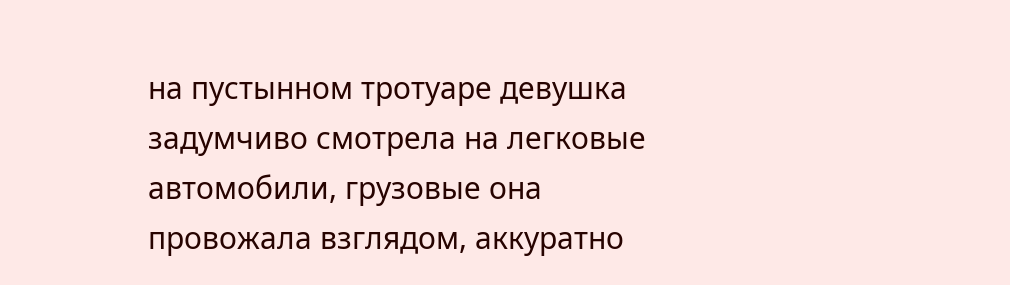на пустынном тротуаре девушка задумчиво смотрела на легковые автомобили, грузовые она провожала взглядом, аккуратно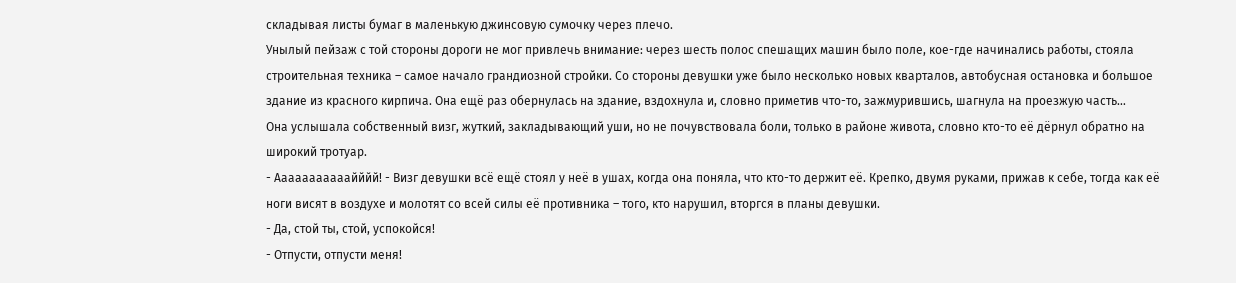складывая листы бумаг в маленькую джинсовую сумочку через плечо.
Унылый пейзаж с той стороны дороги не мог привлечь внимание: через шесть полос спешащих машин было поле, кое-где начинались работы, стояла строительная техника – самое начало грандиозной стройки. Со стороны девушки уже было несколько новых кварталов, автобусная остановка и большое здание из красного кирпича. Она ещё раз обернулась на здание, вздохнула и, словно приметив что-то, зажмурившись, шагнула на проезжую часть…
Она услышала собственный визг, жуткий, закладывающий уши, но не почувствовала боли, только в районе живота, словно кто-то её дёрнул обратно на широкий тротуар.
- Ааааааааааайййй! - Визг девушки всё ещё стоял у неё в ушах, когда она поняла, что кто-то держит её. Крепко, двумя руками, прижав к себе, тогда как её ноги висят в воздухе и молотят со всей силы её противника – того, кто нарушил, вторгся в планы девушки.
- Да, стой ты, стой, успокойся!
- Отпусти, отпусти меня!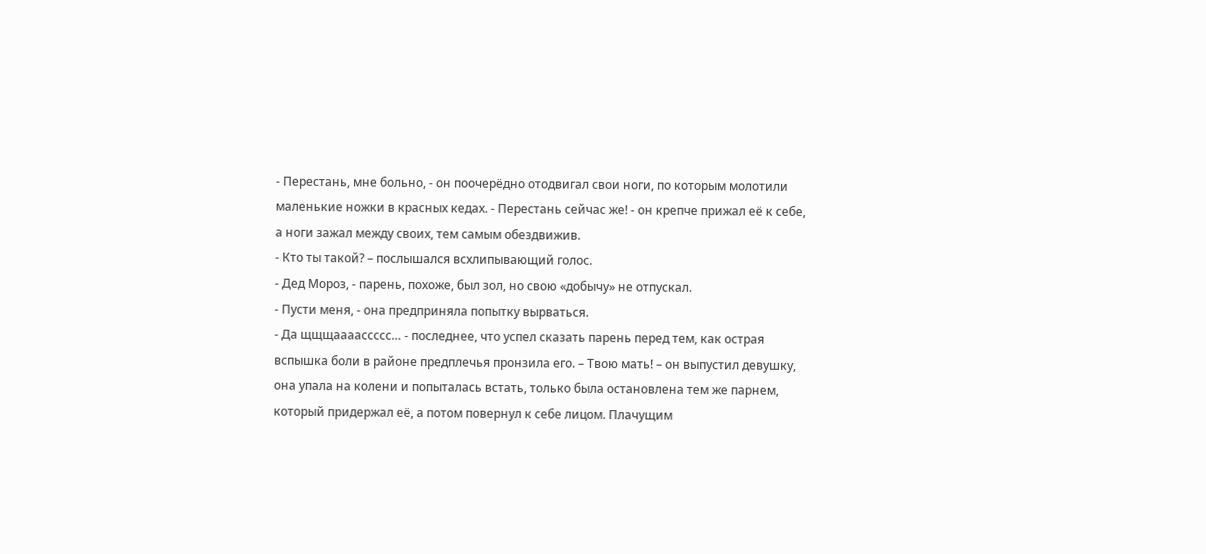- Перестань, мне больно, - он поочерёдно отодвигал свои ноги, по которым молотили маленькие ножки в красных кедах. - Перестань сейчас же! - он крепче прижал её к себе, а ноги зажал между своих, тем самым обездвижив.
- Кто ты такой? – послышался всхлипывающий голос.
- Дед Мороз, - парень, похоже, был зол, но свою «добычу» не отпускал.
- Пусти меня, - она предприняла попытку вырваться.
- Да щщщаааассссс… - последнее, что успел сказать парень перед тем, как острая вспышка боли в районе предплечья пронзила его. – Твою мать! – он выпустил девушку, она упала на колени и попыталась встать, только была остановлена тем же парнем, который придержал её, а потом повернул к себе лицом. Плачущим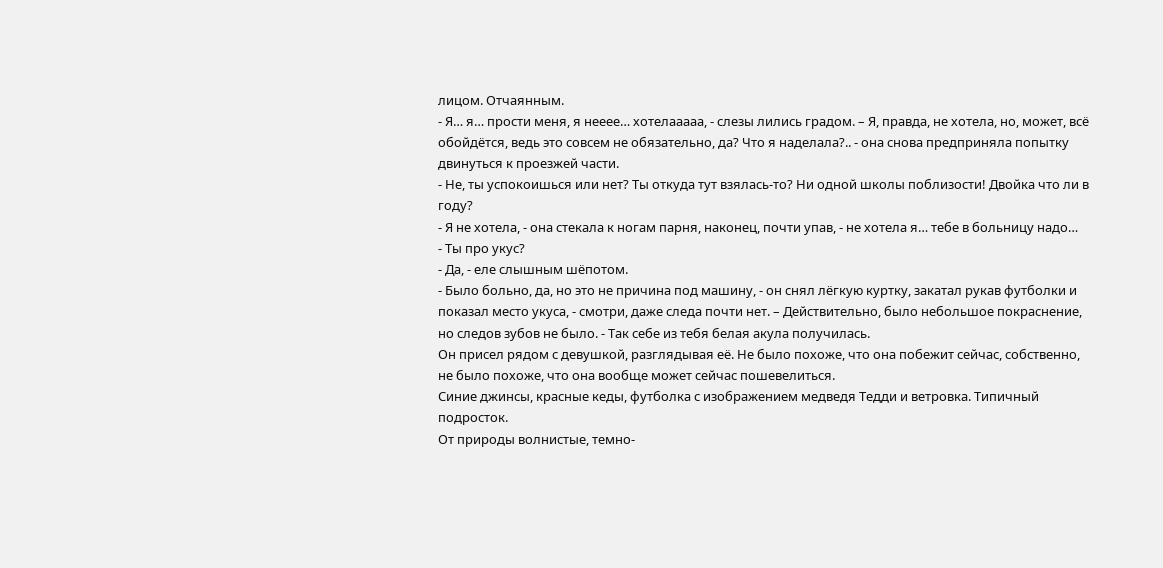лицом. Отчаянным.
- Я… я… прости меня, я нееее… хотелааааа, - слезы лились градом. – Я, правда, не хотела, но, может, всё обойдётся, ведь это совсем не обязательно, да? Что я наделала?.. - она снова предприняла попытку двинуться к проезжей части.
- Не, ты успокоишься или нет? Ты откуда тут взялась-то? Ни одной школы поблизости! Двойка что ли в году?
- Я не хотела, - она стекала к ногам парня, наконец, почти упав, - не хотела я… тебе в больницу надо…
- Ты про укус?
- Да, - еле слышным шёпотом.
- Было больно, да, но это не причина под машину, - он снял лёгкую куртку, закатал рукав футболки и показал место укуса, - смотри, даже следа почти нет. – Действительно, было небольшое покраснение, но следов зубов не было. - Так себе из тебя белая акула получилась.
Он присел рядом с девушкой, разглядывая её. Не было похоже, что она побежит сейчас, собственно, не было похоже, что она вообще может сейчас пошевелиться.
Синие джинсы, красные кеды, футболка с изображением медведя Тедди и ветровка. Типичный подросток.
От природы волнистые, темно-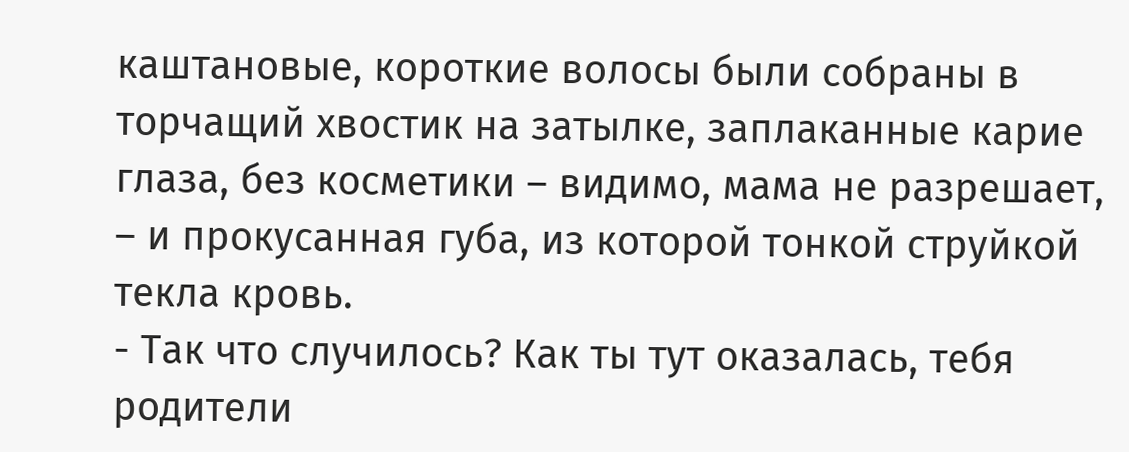каштановые, короткие волосы были собраны в торчащий хвостик на затылке, заплаканные карие глаза, без косметики – видимо, мама не разрешает, – и прокусанная губа, из которой тонкой струйкой текла кровь.
- Так что случилось? Как ты тут оказалась, тебя родители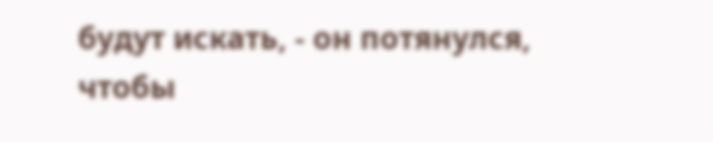будут искать, - он потянулся, чтобы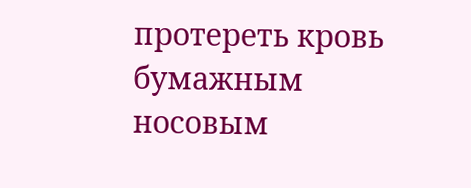протереть кровь бумажным носовым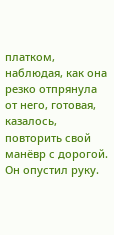платком, наблюдая, как она резко отпрянула от него, готовая, казалось, повторить свой манёвр с дорогой. Он опустил руку.